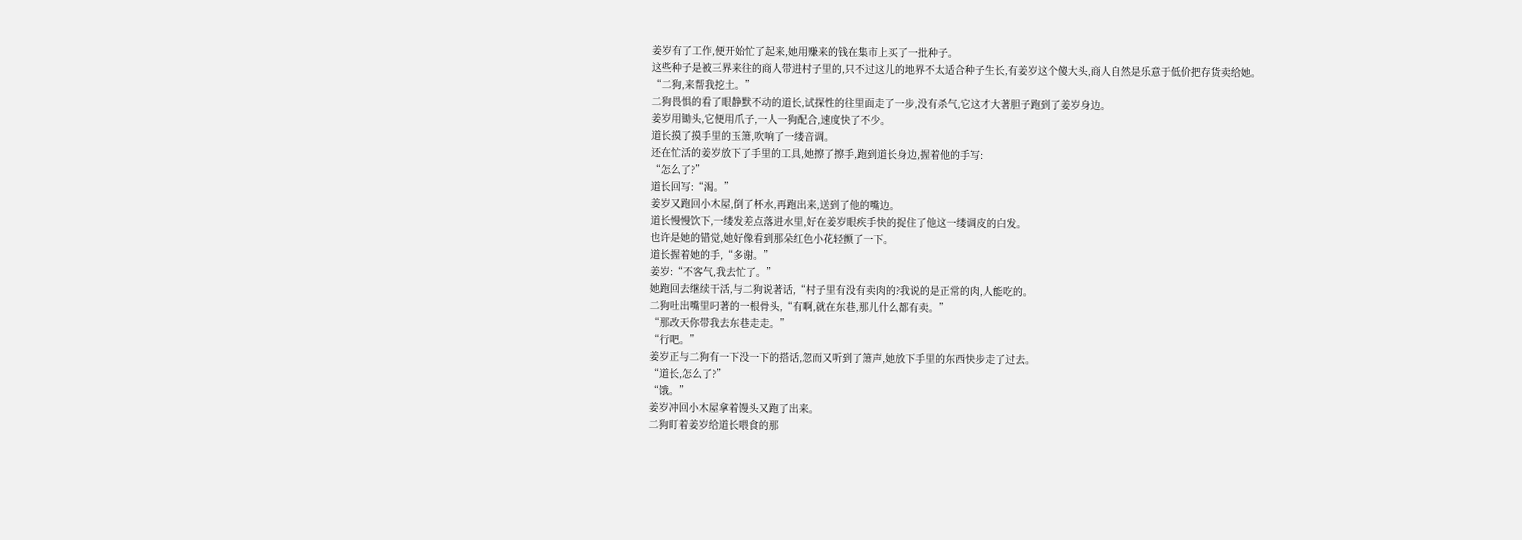姜岁有了工作,便开始忙了起来,她用赚来的钱在集市上买了一批种子。
这些种子是被三界来往的商人带进村子里的,只不过这儿的地界不太适合种子生长,有姜岁这个傻大头,商人自然是乐意于低价把存货卖给她。
“二狗,来帮我挖土。”
二狗畏惧的看了眼静默不动的道长,试探性的往里面走了一步,没有杀气,它这才大著胆子跑到了姜岁身边。
姜岁用锄头,它便用爪子,一人一狗配合,速度快了不少。
道长摸了摸手里的玉箫,吹响了一缕音调。
还在忙活的姜岁放下了手里的工具,她擦了擦手,跑到道长身边,握着他的手写:
“怎么了?”
道长回写:“渴。”
姜岁又跑回小木屋,倒了杯水,再跑出来,送到了他的嘴边。
道长慢慢饮下,一缕发差点落进水里,好在姜岁眼疾手快的捉住了他这一缕调皮的白发。
也许是她的错觉,她好像看到那朵红色小花轻颤了一下。
道长握着她的手,“多谢。”
姜岁:“不客气,我去忙了。”
她跑回去继续干活,与二狗说著话,“村子里有没有卖肉的?我说的是正常的肉,人能吃的。
二狗吐出嘴里叼著的一根骨头,“有啊,就在东巷,那儿什么都有卖。”
“那改天你带我去东巷走走。”
“行吧。”
姜岁正与二狗有一下没一下的搭话,忽而又听到了箫声,她放下手里的东西快步走了过去。
“道长,怎么了?”
“饿。”
姜岁冲回小木屋拿着馒头又跑了出来。
二狗盯着姜岁给道长喂食的那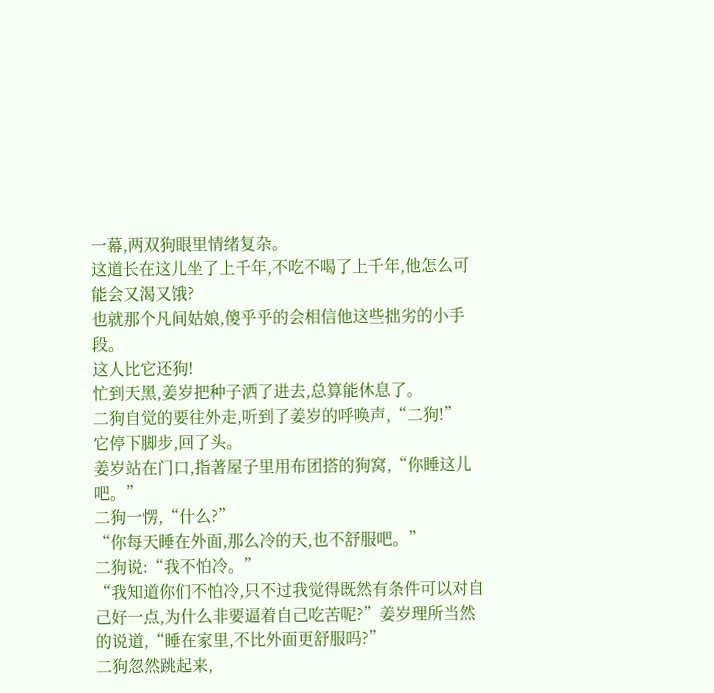一幕,两双狗眼里情绪复杂。
这道长在这儿坐了上千年,不吃不喝了上千年,他怎么可能会又渴又饿?
也就那个凡间姑娘,傻乎乎的会相信他这些拙劣的小手段。
这人比它还狗!
忙到天黑,姜岁把种子洒了进去,总算能休息了。
二狗自觉的要往外走,听到了姜岁的呼唤声,“二狗!”
它停下脚步,回了头。
姜岁站在门口,指著屋子里用布团搭的狗窝,“你睡这儿吧。”
二狗一愣,“什么?”
“你每天睡在外面,那么冷的天,也不舒服吧。”
二狗说:“我不怕冷。”
“我知道你们不怕冷,只不过我觉得既然有条件可以对自己好一点,为什么非要逼着自己吃苦呢?”姜岁理所当然的说道,“睡在家里,不比外面更舒服吗?”
二狗忽然跳起来,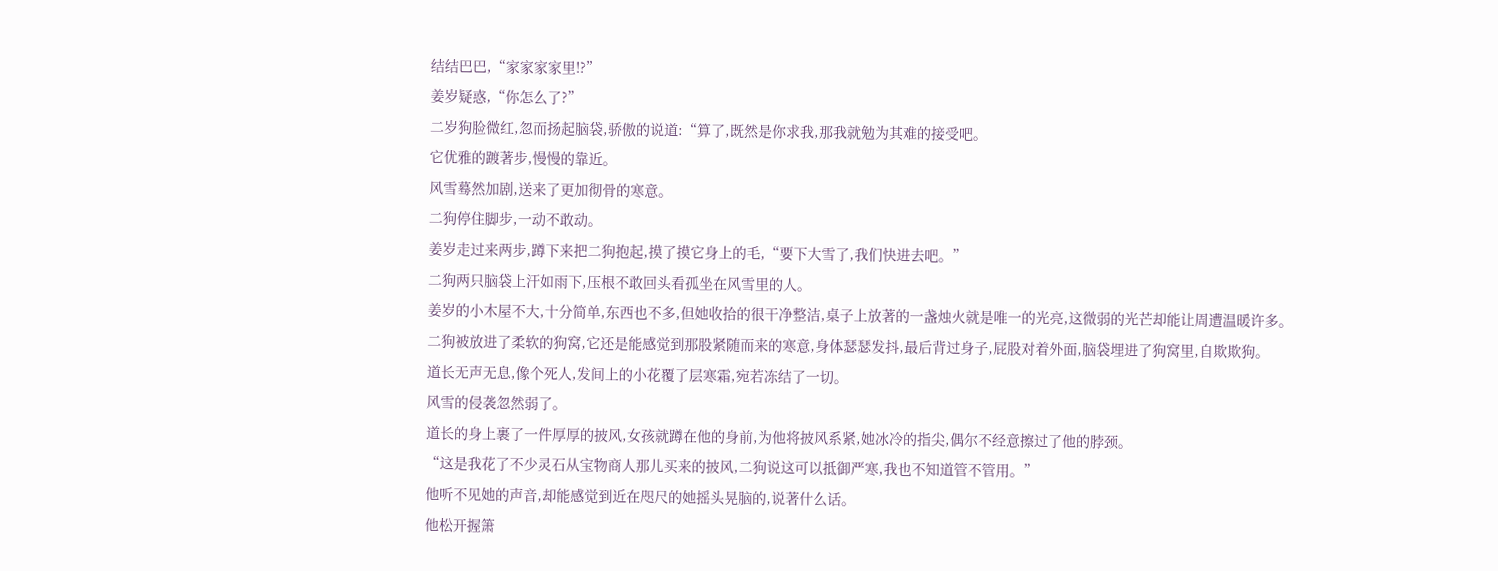结结巴巴,“家家家家里!?”
姜岁疑惑,“你怎么了?”
二岁狗脸微红,忽而扬起脑袋,骄傲的说道:“算了,既然是你求我,那我就勉为其难的接受吧。
它优雅的踱著步,慢慢的靠近。
风雪蓦然加剧,送来了更加彻骨的寒意。
二狗停住脚步,一动不敢动。
姜岁走过来两步,蹲下来把二狗抱起,摸了摸它身上的毛,“要下大雪了,我们快进去吧。”
二狗两只脑袋上汗如雨下,压根不敢回头看孤坐在风雪里的人。
姜岁的小木屋不大,十分简单,东西也不多,但她收拾的很干净整洁,桌子上放著的一盏烛火就是唯一的光亮,这微弱的光芒却能让周遭温暖许多。
二狗被放进了柔软的狗窝,它还是能感觉到那股紧随而来的寒意,身体瑟瑟发抖,最后背过身子,屁股对着外面,脑袋埋进了狗窝里,自欺欺狗。
道长无声无息,像个死人,发间上的小花覆了层寒霜,宛若冻结了一切。
风雪的侵袭忽然弱了。
道长的身上裹了一件厚厚的披风,女孩就蹲在他的身前,为他将披风系紧,她冰冷的指尖,偶尔不经意擦过了他的脖颈。
“这是我花了不少灵石从宝物商人那儿买来的披风,二狗说这可以抵御严寒,我也不知道管不管用。”
他听不见她的声音,却能感觉到近在咫尺的她摇头晃脑的,说著什么话。
他松开握箫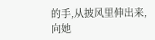的手,从披风里伸出来,向她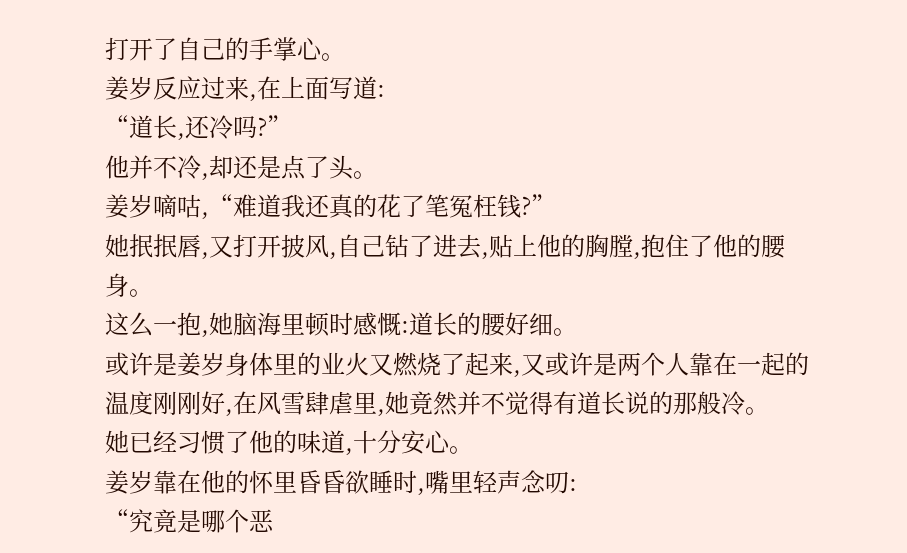打开了自己的手掌心。
姜岁反应过来,在上面写道:
“道长,还冷吗?”
他并不冷,却还是点了头。
姜岁嘀咕,“难道我还真的花了笔冤枉钱?”
她抿抿唇,又打开披风,自己钻了进去,贴上他的胸膛,抱住了他的腰身。
这么一抱,她脑海里顿时感慨:道长的腰好细。
或许是姜岁身体里的业火又燃烧了起来,又或许是两个人靠在一起的温度刚刚好,在风雪肆虐里,她竟然并不觉得有道长说的那般冷。
她已经习惯了他的味道,十分安心。
姜岁靠在他的怀里昏昏欲睡时,嘴里轻声念叨:
“究竟是哪个恶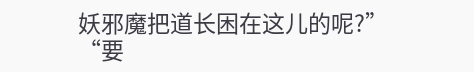妖邪魔把道长困在这儿的呢?”
“要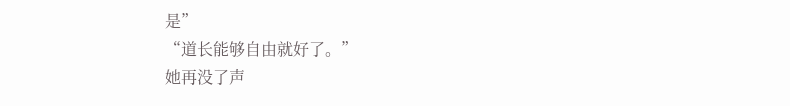是”
“道长能够自由就好了。”
她再没了声